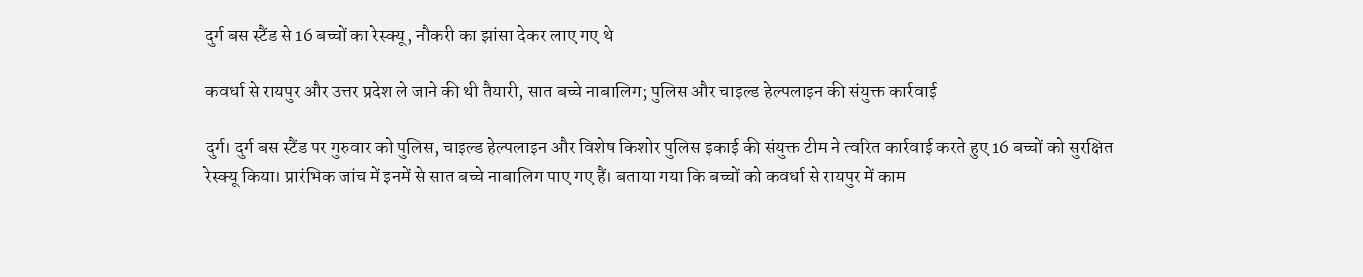दुर्ग बस स्टैंड से 16 बच्चों का रेस्क्यू, नौकरी का झांसा देकर लाए गए थे

कवर्धा से रायपुर और उत्तर प्रदेश ले जाने की थी तैयारी, सात बच्चे नाबालिग; पुलिस और चाइल्ड हेल्पलाइन की संयुक्त कार्रवाई

दुर्ग। दुर्ग बस स्टैंड पर गुरुवार को पुलिस, चाइल्ड हेल्पलाइन और विशेष किशोर पुलिस इकाई की संयुक्त टीम ने त्वरित कार्रवाई करते हुए 16 बच्चों को सुरक्षित रेस्क्यू किया। प्रारंभिक जांच में इनमें से सात बच्चे नाबालिग पाए गए हैं। बताया गया कि बच्चों को कवर्धा से रायपुर में काम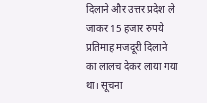दिलाने और उत्तर प्रदेश ले जाकर 15 हजार रुपये प्रतिमाह मजदूरी दिलाने का लालच देकर लाया गया था। सूचना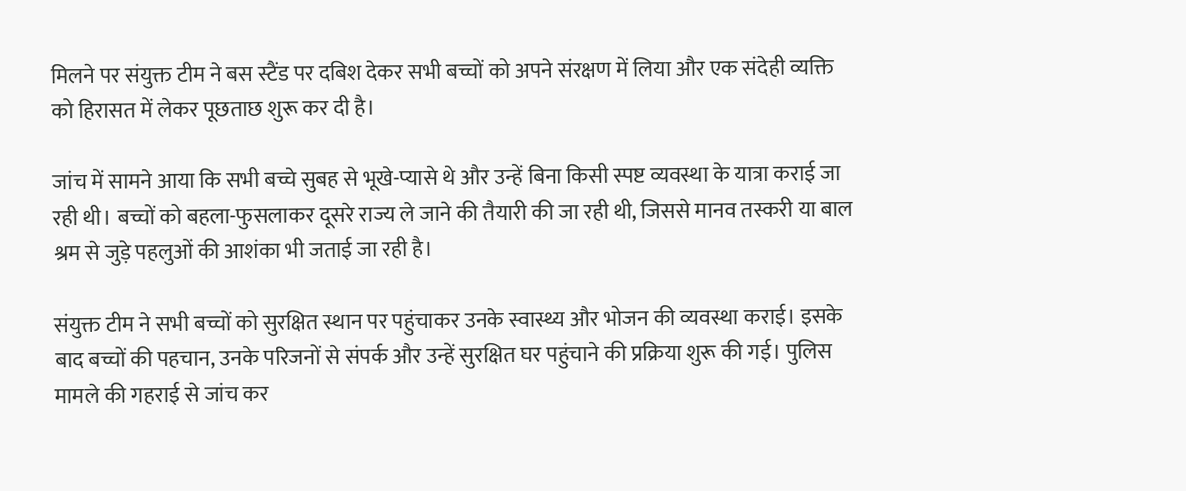मिलने पर संयुक्त टीम ने बस स्टैंड पर दबिश देकर सभी बच्चों को अपने संरक्षण में लिया और एक संदेही व्यक्ति को हिरासत में लेकर पूछताछ शुरू कर दी है।

जांच में सामने आया कि सभी बच्चे सुबह से भूखे-प्यासे थे और उन्हें बिना किसी स्पष्ट व्यवस्था के यात्रा कराई जा रही थी। बच्चों को बहला-फुसलाकर दूसरे राज्य ले जाने की तैयारी की जा रही थी, जिससे मानव तस्करी या बाल श्रम से जुड़े पहलुओं की आशंका भी जताई जा रही है।

संयुक्त टीम ने सभी बच्चों को सुरक्षित स्थान पर पहुंचाकर उनके स्वास्थ्य और भोजन की व्यवस्था कराई। इसके बाद बच्चों की पहचान, उनके परिजनों से संपर्क और उन्हें सुरक्षित घर पहुंचाने की प्रक्रिया शुरू की गई। पुलिस मामले की गहराई से जांच कर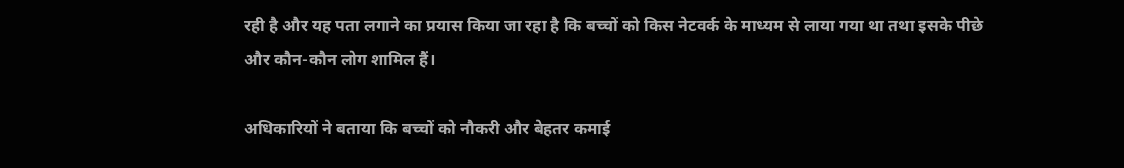रही है और यह पता लगाने का प्रयास किया जा रहा है कि बच्चों को किस नेटवर्क के माध्यम से लाया गया था तथा इसके पीछे और कौन-कौन लोग शामिल हैं।

अधिकारियों ने बताया कि बच्चों को नौकरी और बेहतर कमाई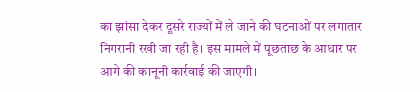का झांसा देकर दूसरे राज्यों में ले जाने की घटनाओं पर लगातार निगरानी रखी जा रही है। इस मामले में पूछताछ के आधार पर आगे की कानूनी कार्रवाई की जाएगी।